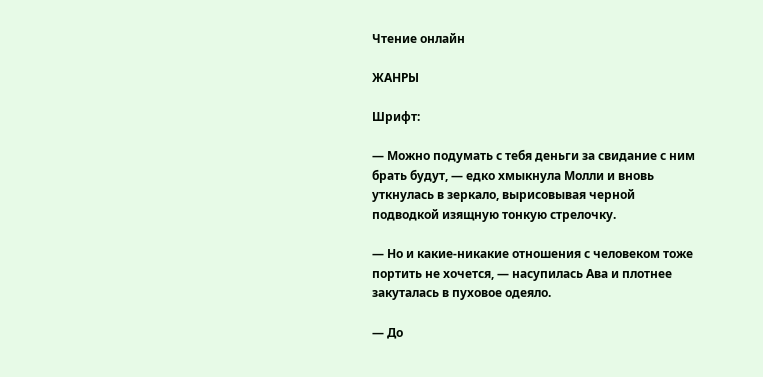Чтение онлайн

ЖАНРЫ

Шрифт:

— Можно подумать с тебя деньги за свидание с ним брать будут, — едко хмыкнула Молли и вновь уткнулась в зеркало, вырисовывая черной подводкой изящную тонкую стрелочку.

— Но и какие-никакие отношения с человеком тоже портить не хочется, — насупилась Ава и плотнее закуталась в пуховое одеяло.

— До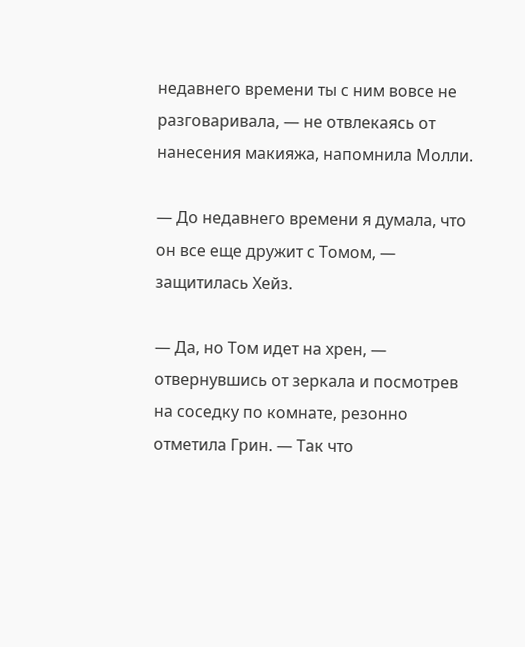недавнего времени ты с ним вовсе не разговаривала, — не отвлекаясь от нанесения макияжа, напомнила Молли.

— До недавнего времени я думала, что он все еще дружит с Томом, — защитилась Хейз.

— Да, но Том идет на хрен, — отвернувшись от зеркала и посмотрев на соседку по комнате, резонно отметила Грин. — Так что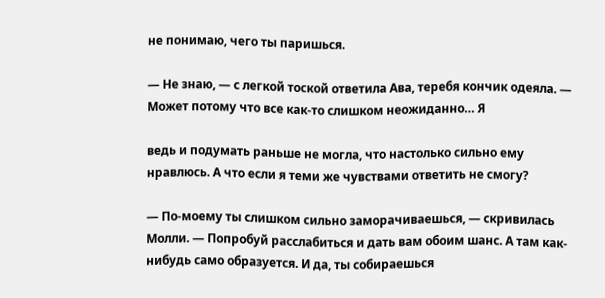не понимаю, чего ты паришься.

— Не знаю, — с легкой тоской ответила Ава, теребя кончик одеяла. — Может потому что все как-то слишком неожиданно… Я

ведь и подумать раньше не могла, что настолько сильно ему нравлюсь. А что если я теми же чувствами ответить не смогу?

— По-моему ты слишком сильно заморачиваешься, — скривилась Молли. — Попробуй расслабиться и дать вам обоим шанс. А там как-нибудь само образуется. И да, ты собираешься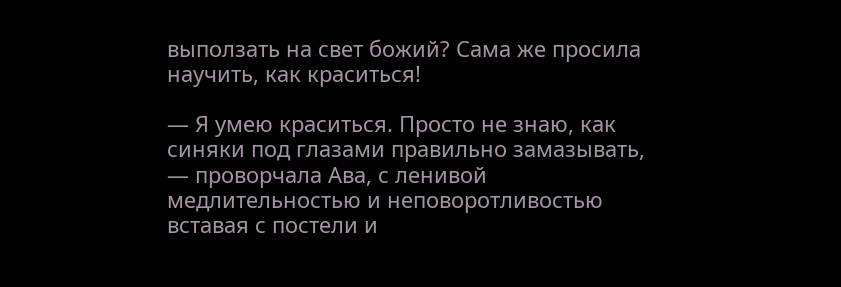выползать на свет божий? Сама же просила научить, как краситься!

— Я умею краситься. Просто не знаю, как синяки под глазами правильно замазывать, — проворчала Ава, с ленивой медлительностью и неповоротливостью вставая с постели и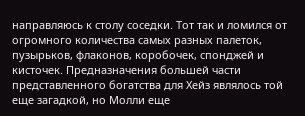направляюсь к столу соседки. Тот так и ломился от огромного количества самых разных палеток, пузырьков, флаконов, коробочек, спонджей и кисточек. Предназначения большей части представленного богатства для Хейз являлось той еще загадкой, но Молли еще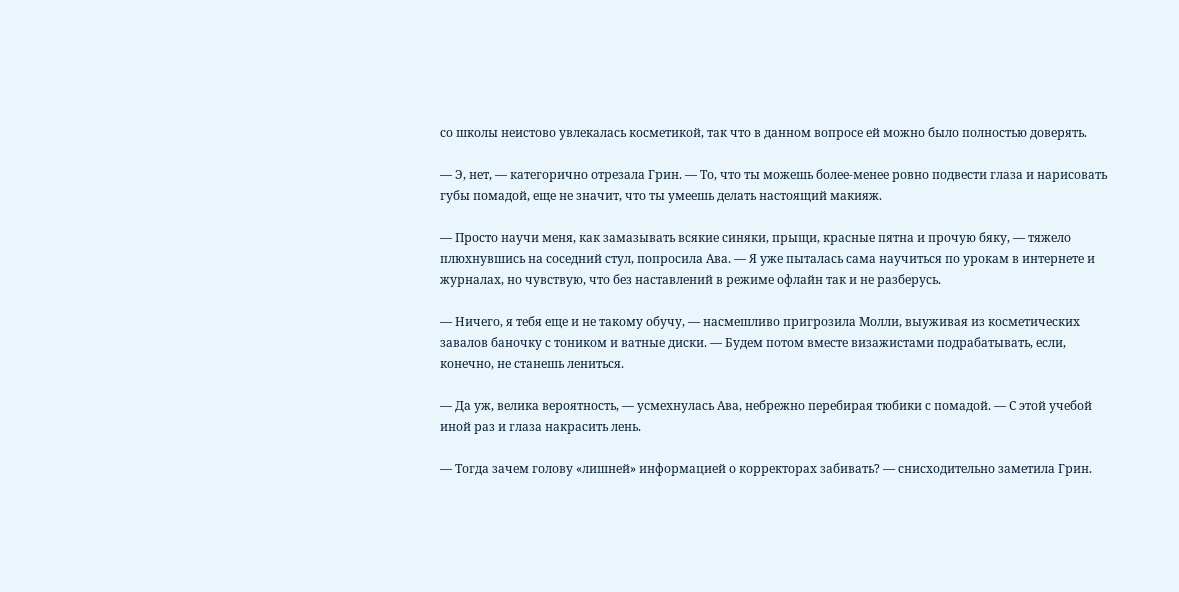со школы неистово увлекалась косметикой, так что в данном вопросе ей можно было полностью доверять.

— Э, нет, — категорично отрезала Грин. — То, что ты можешь более-менее ровно подвести глаза и нарисовать губы помадой, еще не значит, что ты умеешь делать настоящий макияж.

— Просто научи меня, как замазывать всякие синяки, прыщи, красные пятна и прочую бяку, — тяжело плюхнувшись на соседний стул, попросила Ава. — Я уже пыталась сама научиться по урокам в интернете и журналах, но чувствую, что без наставлений в режиме офлайн так и не разберусь.

— Ничего, я тебя еще и не такому обучу, — насмешливо пригрозила Молли, выуживая из косметических завалов баночку с тоником и ватные диски. — Будем потом вместе визажистами подрабатывать, если, конечно, не станешь лениться.

— Да уж, велика вероятность, — усмехнулась Ава, небрежно перебирая тюбики с помадой. — С этой учебой иной раз и глаза накрасить лень.

— Тогда зачем голову «лишней» информацией о корректорах забивать? — снисходительно заметила Грин.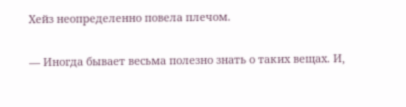Хейз неопределенно повела плечом.

— Иногда бывает весьма полезно знать о таких вещах. И,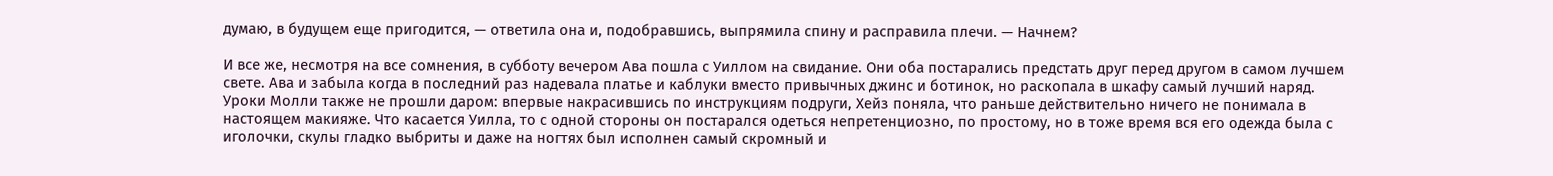думаю, в будущем еще пригодится, — ответила она и, подобравшись, выпрямила спину и расправила плечи. — Начнем?

И все же, несмотря на все сомнения, в субботу вечером Ава пошла с Уиллом на свидание. Они оба постарались предстать друг перед другом в самом лучшем свете. Ава и забыла когда в последний раз надевала платье и каблуки вместо привычных джинс и ботинок, но раскопала в шкафу самый лучший наряд. Уроки Молли также не прошли даром: впервые накрасившись по инструкциям подруги, Хейз поняла, что раньше действительно ничего не понимала в настоящем макияже. Что касается Уилла, то с одной стороны он постарался одеться непретенциозно, по простому, но в тоже время вся его одежда была с иголочки, скулы гладко выбриты и даже на ногтях был исполнен самый скромный и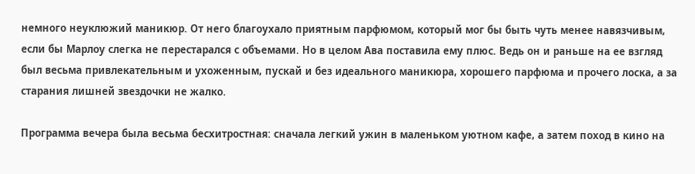немного неуклюжий маникюр. От него благоухало приятным парфюмом, который мог бы быть чуть менее навязчивым, если бы Марлоу слегка не перестарался с объемами. Но в целом Ава поставила ему плюс. Ведь он и раньше на ее взгляд был весьма привлекательным и ухоженным, пускай и без идеального маникюра, хорошего парфюма и прочего лоска, а за старания лишней звездочки не жалко.

Программа вечера была весьма бесхитростная: сначала легкий ужин в маленьком уютном кафе, а затем поход в кино на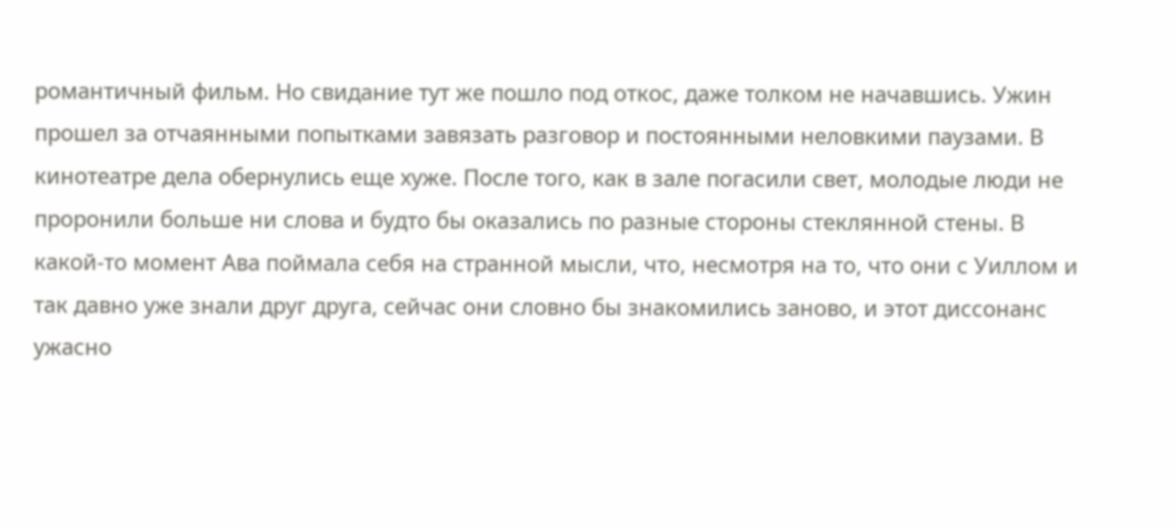романтичный фильм. Но свидание тут же пошло под откос, даже толком не начавшись. Ужин прошел за отчаянными попытками завязать разговор и постоянными неловкими паузами. В кинотеатре дела обернулись еще хуже. После того, как в зале погасили свет, молодые люди не проронили больше ни слова и будто бы оказались по разные стороны стеклянной стены. В какой-то момент Ава поймала себя на странной мысли, что, несмотря на то, что они с Уиллом и так давно уже знали друг друга, сейчас они словно бы знакомились заново, и этот диссонанс ужасно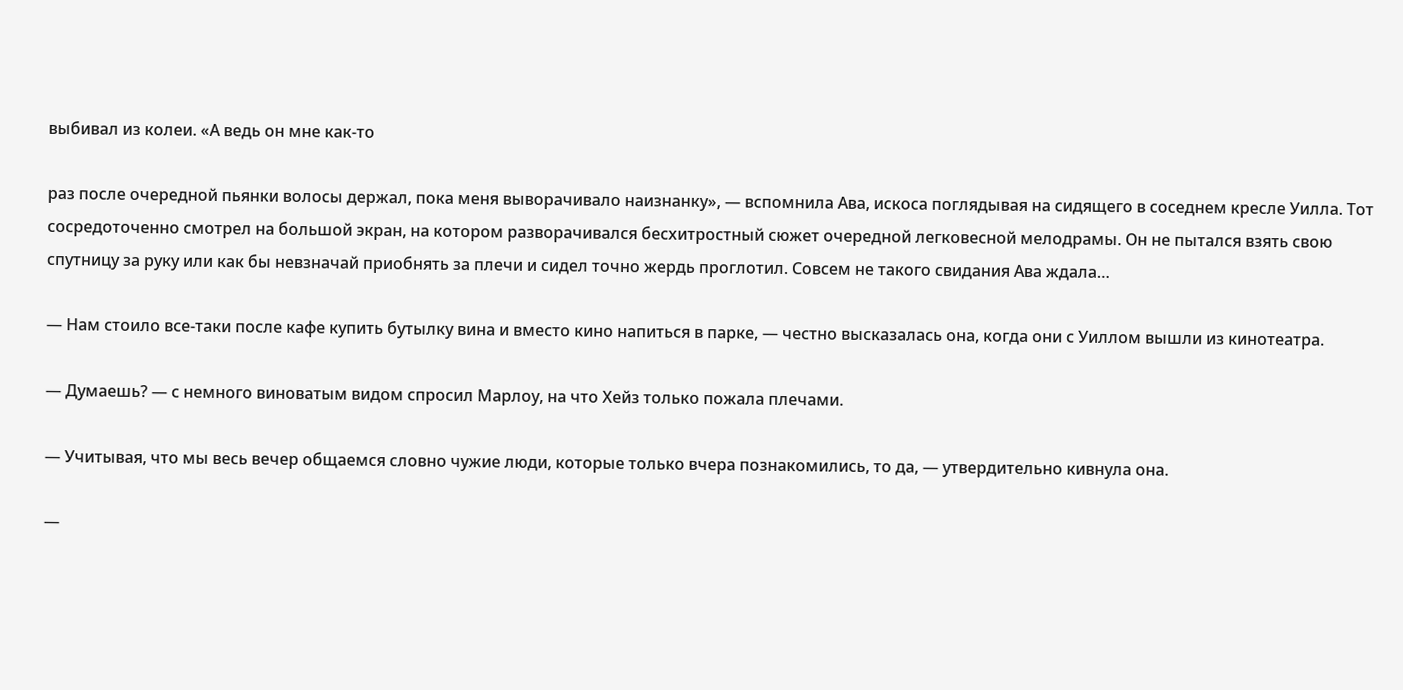выбивал из колеи. «А ведь он мне как-то

раз после очередной пьянки волосы держал, пока меня выворачивало наизнанку», — вспомнила Ава, искоса поглядывая на сидящего в соседнем кресле Уилла. Тот сосредоточенно смотрел на большой экран, на котором разворачивался бесхитростный сюжет очередной легковесной мелодрамы. Он не пытался взять свою спутницу за руку или как бы невзначай приобнять за плечи и сидел точно жердь проглотил. Совсем не такого свидания Ава ждала…

— Нам стоило все-таки после кафе купить бутылку вина и вместо кино напиться в парке, — честно высказалась она, когда они с Уиллом вышли из кинотеатра.

— Думаешь? — с немного виноватым видом спросил Марлоу, на что Хейз только пожала плечами.

— Учитывая, что мы весь вечер общаемся словно чужие люди, которые только вчера познакомились, то да, — утвердительно кивнула она.

—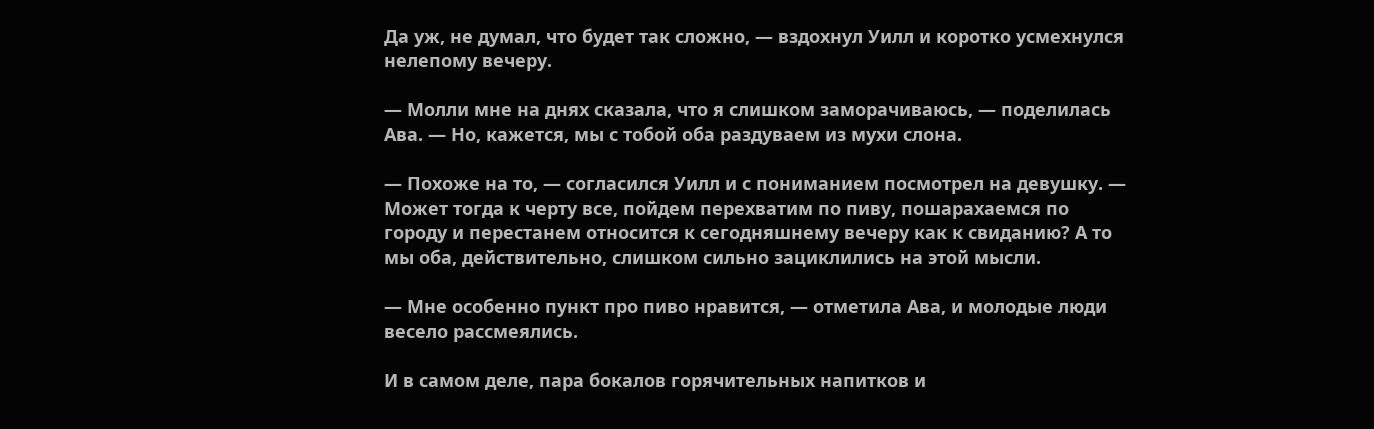Да уж, не думал, что будет так сложно, — вздохнул Уилл и коротко усмехнулся нелепому вечеру.

— Молли мне на днях сказала, что я слишком заморачиваюсь, — поделилась Ава. — Но, кажется, мы с тобой оба раздуваем из мухи слона.

— Похоже на то, — согласился Уилл и с пониманием посмотрел на девушку. — Может тогда к черту все, пойдем перехватим по пиву, пошарахаемся по городу и перестанем относится к сегодняшнему вечеру как к свиданию? А то мы оба, действительно, слишком сильно зациклились на этой мысли.

— Мне особенно пункт про пиво нравится, — отметила Ава, и молодые люди весело рассмеялись.

И в самом деле, пара бокалов горячительных напитков и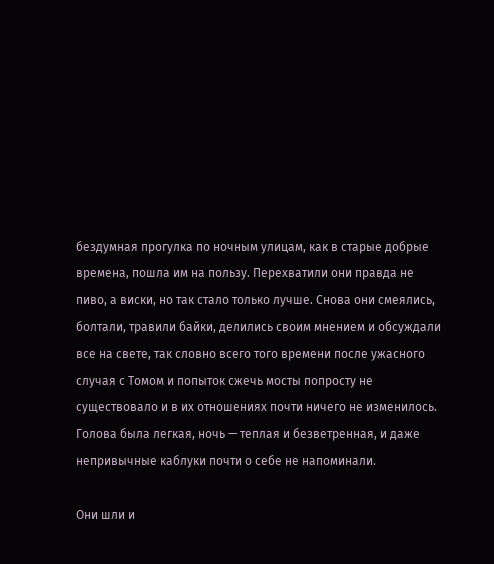бездумная прогулка по ночным улицам, как в старые добрые времена, пошла им на пользу. Перехватили они правда не пиво, а виски, но так стало только лучше. Снова они смеялись, болтали, травили байки, делились своим мнением и обсуждали все на свете, так словно всего того времени после ужасного случая с Томом и попыток сжечь мосты попросту не существовало и в их отношениях почти ничего не изменилось. Голова была легкая, ночь — теплая и безветренная, и даже непривычные каблуки почти о себе не напоминали.

Они шли и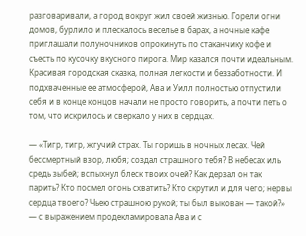разговаривали, а город вокруг жил своей жизнью. Горели огни домов, бурлило и плескалось веселье в барах, а ночные кафе приглашали полуночников опрокинуть по стаканчику кофе и съесть по кусочку вкусного пирога. Мир казался почти идеальным. Красивая городская сказка, полная легкости и беззаботности. И подхваченные ее атмосферой, Ава и Уилл полностью отпустили себя и в конце концов начали не просто говорить, а почти петь о том, что искрилось и сверкало у них в сердцах.

— «Тигр, тигр, жгучий страх. Ты горишь в ночных лесах. Чей бессмертный взор, любя; создал страшного тебя? В небесах иль средь зыбей; вспыхнул блеск твоих очей? Как дерзал он так парить? Кто посмел огонь схватить? Кто скрутил и для чего; нервы сердца твоего? Чьею страшною рукой; ты был выкован — такой?» — с выражением продекламировала Ава и с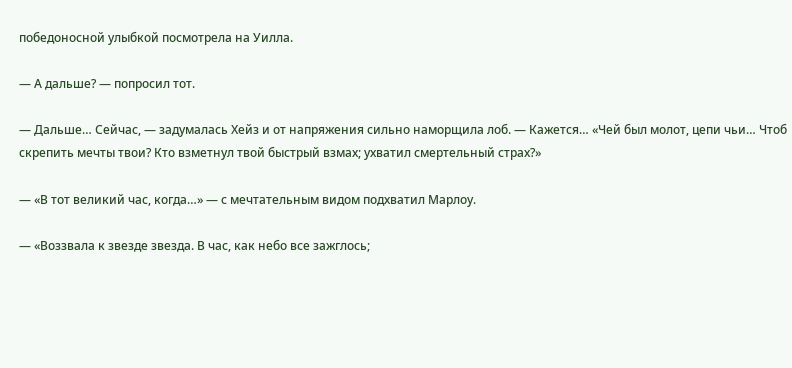победоносной улыбкой посмотрела на Уилла.

— А дальше? — попросил тот.

— Дальше… Сейчас, — задумалась Хейз и от напряжения сильно наморщила лоб. — Кажется… «Чей был молот, цепи чьи… Чтоб скрепить мечты твои? Кто взметнул твой быстрый взмах; ухватил смертельный страх?»

— «В тот великий час, когда…» — с мечтательным видом подхватил Марлоу.

— «Воззвала к звезде звезда. В час, как небо все зажглось;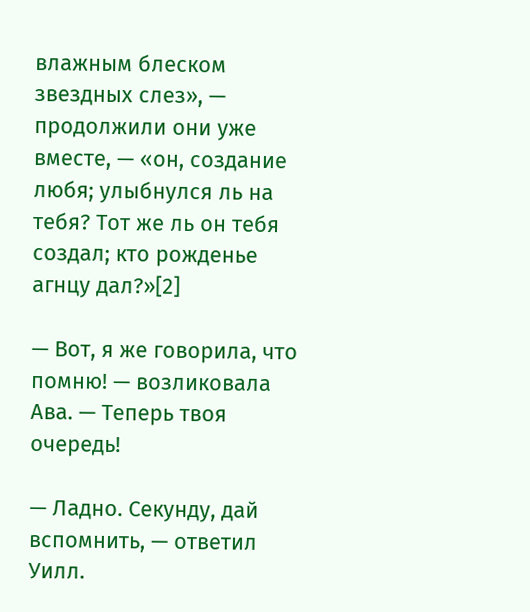влажным блеском звездных слез», — продолжили они уже вместе, — «он, создание любя; улыбнулся ль на тебя? Тот же ль он тебя создал; кто рожденье агнцу дал?»[2]

— Вот, я же говорила, что помню! — возликовала Ава. — Теперь твоя очередь!

— Ладно. Секунду, дай вспомнить, — ответил Уилл.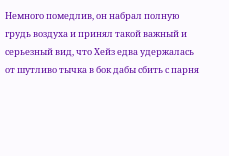Немного помедлив, он набрал полную грудь воздуха и принял такой важный и серьезный вид, что Хейз едва удержалась от шутливо тычка в бок дабы сбить с парня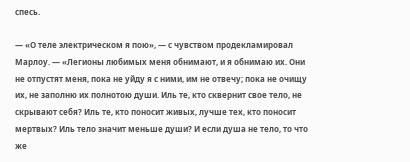спесь.

— «О теле электрическом я пою», — с чувством продекламировал Марлоу. — «Легионы любимых меня обнимают, и я обнимаю их. Они не отпустят меня, пока не уйду я с ними, им не отвечу; пока не очищу их, не заполню их полнотою души. Иль те, кто сквернит свое тело, не скрывают себя? Иль те, кто поносит живых, лучше тех, кто поносит мертвых? Иль тело значит меньше души? И если душа не тело, то что же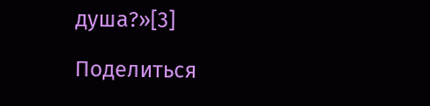душа?»[3]

Поделиться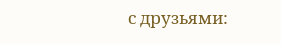с друзьями: